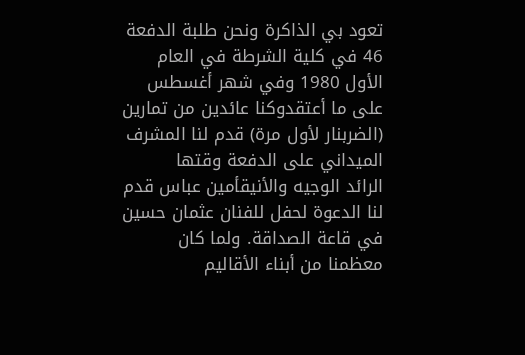تعود بي الذاكرة ونحن طلبة الدفعة 46 في كلية الشرطة في العام الأول 1980 وفي شهر أغسطس
على ما أعتقدوكنا عائدين من تمارين (الضربنار لأول مرة) قدم لنا المشرف الميداني على الدفعة وقتها
الرائد الوجيه والأنيقأمين عباس قدم لنا الدعوة لحفل للفنان عثمان حسين في قاعة الصداقة. ولما كان
معظمنا من أبناء الأقاليم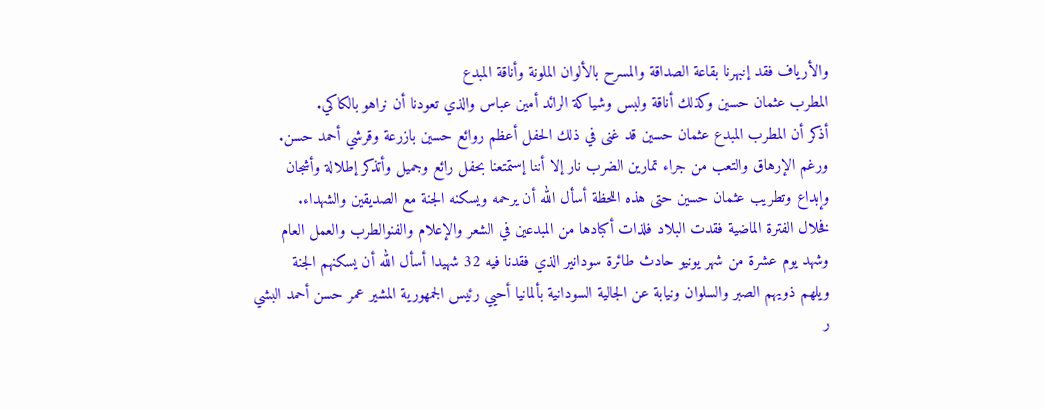والأرياف فقد إنبهرنا بقاعة الصداقة والمسرح بالألوان الملونة وأناقة المبدع
المطرب عثمان حسين وكذلك أناقة ولبس وشياكة الرائد أمين عباس والذي تعودنا أن نراهو بالكاكي.
أذكر أن المطرب المبدع عثمان حسين قد غنى في ذلك الحفل أعظم روائع حسين بازرعة وقرشي أحمد حسن.
ورغم الإرهاق والتعب من جراء تمارين الضرب نار إلا أننا إستمتعنا بحفل رائع وجميل وأتذكر إطلالة وأشجان
وإبداع وتطريب عثمان حسين حتى هذه اللحظة أسأل الله أن يرحمه ويسكنه الجنة مع الصديقين والشهداء.
فخلال الفترة الماضية فقدت البلاد فلذات أكبادها من المبدعين في الشعر والإعلام والفنوالطرب والعمل العام
وشهد يوم عشرة من شهر يونيو حادث طائرة سودانير الذي فقدنا فيه 32 شهيدا أسأل الله أن يسكنهم الجنة
ويلهم ذويهم الصبر والسلوان ونيابة عن الجالية السودانية بألمانيا أحيي رئيس الجمهورية المشير عمر حسن أحمد البشي
ر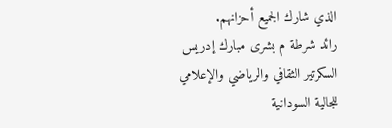الذي شارك الجميع أحزانهم.
رائد شرطة م بشرى مبارك إدريس
السكرتير الثقافي والرياضي والإعلامي
للجالية السودانية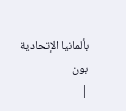بألمانيا الإتحادية
بون
|